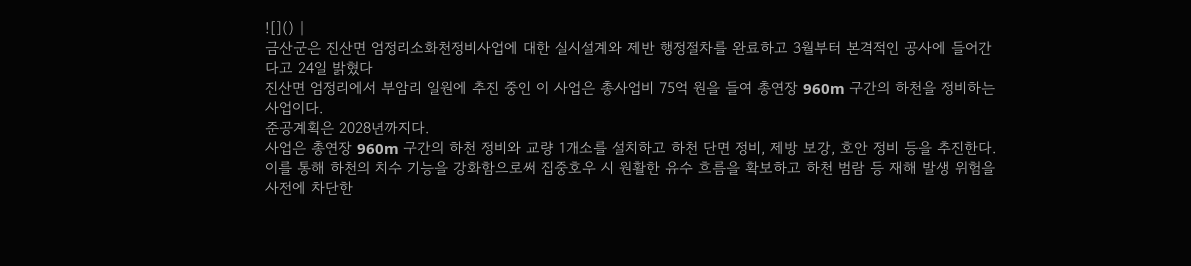![]() |
금산군은 진산면 엄정리소화천정비사업에 대한 실시설계와 제반 행정절차를 완료하고 3월부터 본격적인 공사에 들어간다고 24일 밝혔다
진산면 엄정리에서 부암리 일원에 추진 중인 이 사업은 총사업비 75억 원을 들여 총연장 960m 구간의 하천을 정비하는 사업이다.
준공계획은 2028년까지다.
사업은 총연장 960m 구간의 하천 정비와 교량 1개소를 설치하고 하천 단면 정비, 제방 보강, 호안 정비 등을 추진한다.
이를 통해 하천의 치수 기능을 강화함으로써 집중호우 시 원활한 유수 흐름을 확보하고 하천 범람 등 재해 발생 위험을 사전에 차단한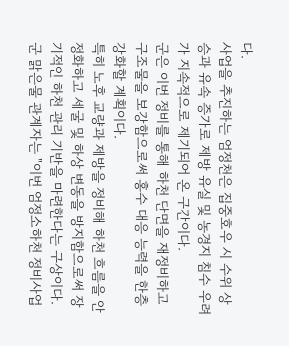다.
사업을 추진하는 엄정천은 집중호우 시 수위 상승과 유속 증가로 제방 유실 및 농경지 침수 우려가 지속적으로 제기되어 온 구간이다.
군은 이번 정비를 통해 하천 단면을 재정비하고 구조물을 보강함으로써 홍수 대응 능력을 한층 강화할 계획이다.
특히 노후 교량과 제방을 정비해 하천 흐름을 안정화하고 세굴 및 하상 변동을 방지함으로써 장기적인 하천 관리 기반을 마련한다는 구상이다.
군 맑은물 관계자는 "이번 엄정소하천 정비사업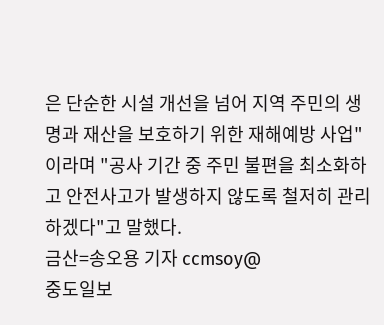은 단순한 시설 개선을 넘어 지역 주민의 생명과 재산을 보호하기 위한 재해예방 사업"이라며 "공사 기간 중 주민 불편을 최소화하고 안전사고가 발생하지 않도록 철저히 관리하겠다"고 말했다.
금산=송오용 기자 ccmsoy@
중도일보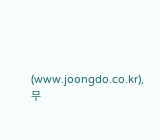(www.joongdo.co.kr), 무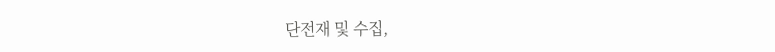단전재 및 수집,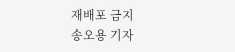재배포 금지
송오용 기자